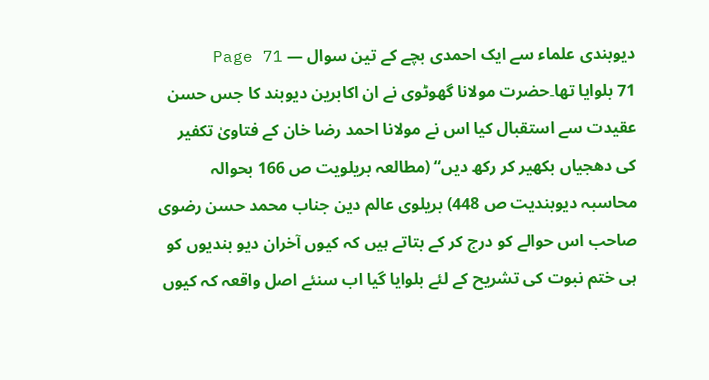دیوبندی علماء سے ایک احمدی بچے کے تین سوال — Page 71
71 بلوایا تھا۔حضرت مولانا گھوٹوی نے ان اکابرین دیوبند کا جس حسن عقیدت سے استقبال کیا اس نے مولانا احمد رضا خان کے فتاویٰ تکفیر کی دھجیاں بکھیر کر رکھ دیں“ (مطالعہ بریلویت ص 166 بحوالہ محاسبہ دیوبندیت ص 448) بریلوی عالم دین جناب محمد حسن رضوی صاحب اس حوالے کو درج کر کے بتاتے ہیں کہ کیوں آخران دیو بندیوں کو ہی ختم نبوت کی تشریح کے لئے بلوایا گیا اب سنئے اصل واقعہ کہ کیوں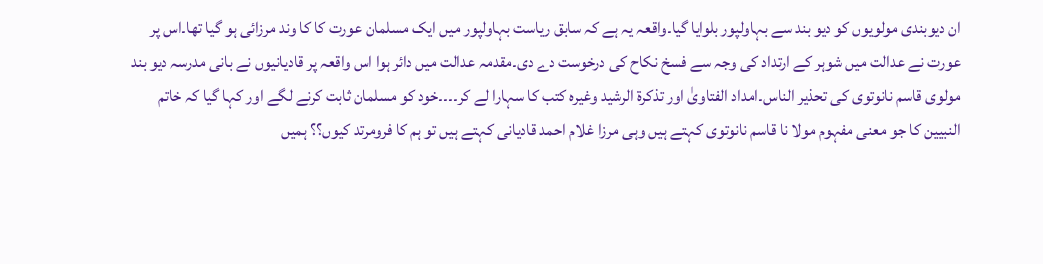ان دیوبندی مولویوں کو دیو بند سے بہاولپور بلوایا گیا۔واقعہ یہ ہے کہ سابق ریاست بہاولپور میں ایک مسلمان عورت کا کا وند مرزائی ہو گیا تھا۔اس پر عورت نے عدالت میں شوہر کے ارتداد کی وجہ سے فسخ نکاح کی درخوست دے دی۔مقدمہ عدالت میں دائر ہوا اس واقعہ پر قادیانیوں نے بانی مدرسہ دیو بند مولوی قاسم نانوتوی کی تحذیر الناس۔امداد الفتاویٰ اور تذکرۃ الرشید وغیرہ کتب کا سہارا لے کر۔۔۔۔خود کو مسلمان ثابت کرنے لگے اور کہا گیا کہ خاتم النبیین کا جو معنی مفہوم مولا نا قاسم نانوتوی کہتے ہیں وہی مرزا غلام احمد قادیانی کہتے ہیں تو ہم کا فرومرتد کیوں؟؟ ہمیں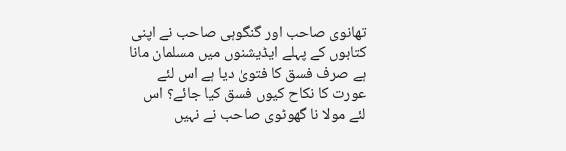تھانوی صاحب اور گنگوہی صاحب نے اپنی کتابوں کے پہلے ایڈیشنوں میں مسلمان مانا ہے صرف فسق کا فتویٰ دیا ہے اس لئے عورت کا نکاح کیوں فسق کیا جائے؟ اس لئے مولا نا گھوٹوی صاحب نے نہیں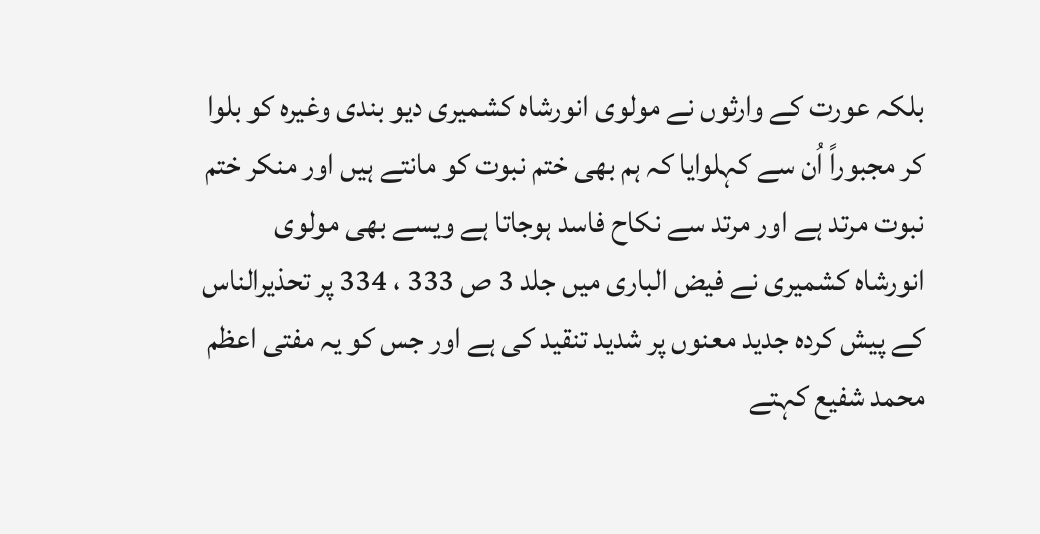بلکہ عورت کے وارثوں نے مولوی انورشاہ کشمیری دیو بندی وغیرہ کو بلوا کر مجبوراً اُن سے کہلوایا کہ ہم بھی ختم نبوت کو مانتے ہیں اور منکر ختم نبوت مرتد ہے اور مرتد سے نکاح فاسد ہوجاتا ہے ویسے بھی مولوی انورشاہ کشمیری نے فیض الباری میں جلد 3 ص 333 ، 334 پر تحذیرالناس کے پیش کردہ جدید معنوں پر شدید تنقید کی ہے اور جس کو یہ مفتی اعظم محمد شفیع کہتے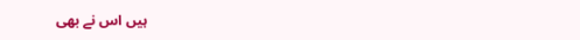ہیں اس نے بھی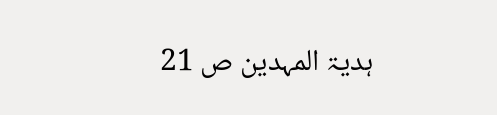ہدیۃ المہدین ص 21